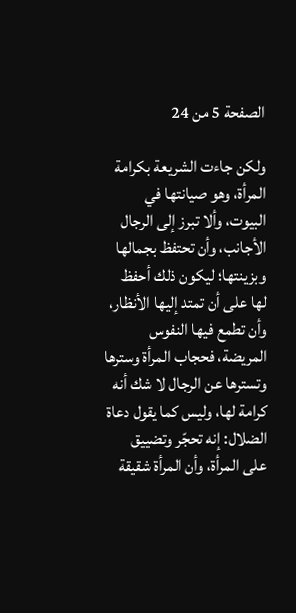الصفحة 5 من 24

ولكن جاءت الشريعة بكرامة المرأة، وهو صيانتها في البيوت، وألا تبرز إلى الرجال الأجانب، وأن تحتفظ بجمالها وبزينتها؛ ليكون ذلك أحفظ لها على أن تمتد إليها الأنظار، وأن تطمع فيها النفوس المريضة، فحجاب المرأة وسترها وتسترها عن الرجال لا شك أنه كرامة لها، وليس كما يقول دعاة الضلال: إنه تحجّر وتضييق على المرأة، وأن المرأة شقيقة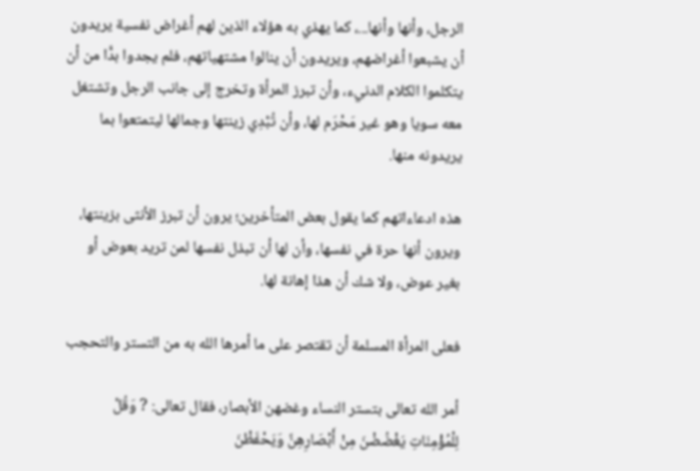الرجل، وأنها وأنها...، كما يهذي به هؤلاء الذين لهم أغراض نفسية يريدون أن يشبعوا أغراضهم، ويريدون أن ينالوا مشتهياتهم، فلم يجدوا بدًّا من أن يتكلموا الكلام الدنيء، وأن تبرز المرأة وتخرج إلى جانب الرجل وتشتغل معه سويا وهو غير مَحْرَم لها، وأن تُبْدِي زينتها وجمالها ليتمتعوا بما يريدونه منها.

هذه ادعاءاتهم كما يقول بعض المتأخرين؛ يرون أن تبرز الأنثى بزينتها، ويرون أنها حرة في نفسها، وأن لها أن تبذل نفسها لمن تريد بعوض أو بغير عوض، ولا شك أن هذا إهانة لها.

فعلى المرأة المسلمة أن تقتصر على ما أمرها الله به من التستر والتحجب

أمر الله تعالى بتستر النساء وغضهن الأبصار، فقال تعالى: ? وَقُلْ لِلْمُؤْمِنَاتِ يَغْضُضْنَ مِنْ أَبْصَارِهِنَّ وَيَحْفَظْنَ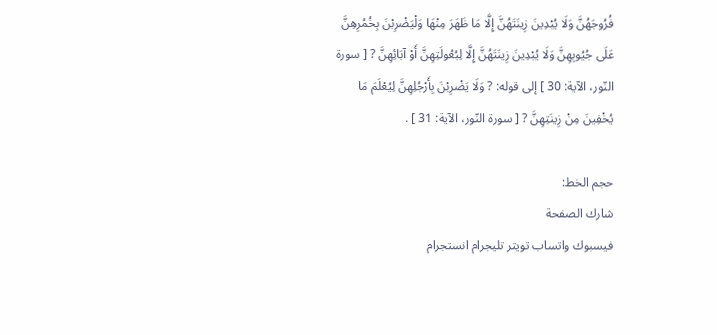فُرُوجَهُنَّ وَلَا يُبْدِينَ زِينَتَهُنَّ إِلَّا مَا ظَهَرَ مِنْهَا وَلْيَضْرِبْنَ بِخُمُرِهِنَّ عَلَى جُيُوبِهِنَّ وَلَا يُبْدِينَ زِينَتَهُنَّ إِلَّا لِبُعُولَتِهِنَّ أَوْ آبَائِهِنَّ ? [ سورة النّور، الآية: 30 ] إلى قوله: ? وَلَا يَضْرِبْنَ بِأَرْجُلِهِنَّ لِيُعْلَمَ مَا يُخْفِينَ مِنْ زِينَتِهِنَّ ? [ سورة النّور، الآية: 31 ] .

حجم الخط:
شارك الصفحة
فيسبوك واتساب تويتر تليجرام انستجرام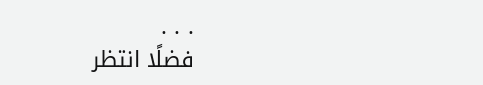. . .
فضلًا انتظر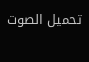تحميل الصوت